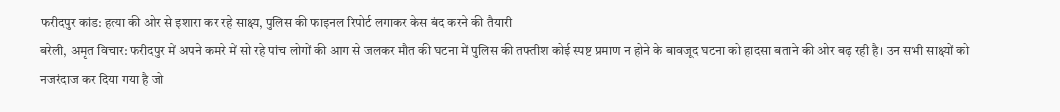फरीदपुर कांड: हत्या की ओर से इशारा कर रहे साक्ष्य, पुलिस की फाइनल रिपोर्ट लगाकर केस बंद करने की तैयारी
बरेली, अमृत विचार: फरीदपुर में अपने कमरे में सो रहे पांच लोगों की आग से जलकर मौत की घटना में पुलिस की तफ्तीश कोई स्पष्ट प्रमाण न होने के बावजूद घटना को हादसा बताने की ओर बढ़ रही है। उन सभी साक्ष्यों को नजरंदाज कर दिया गया है जो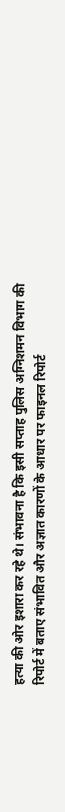हत्या की ओर इशारा कर रहे थे। संभावना है कि इसी सप्ताह पुलिस अग्निशमन विभाग की रिपोर्ट में बताए संभावित और अज्ञात कारणों के आधार पर फाइनल रिपोर्ट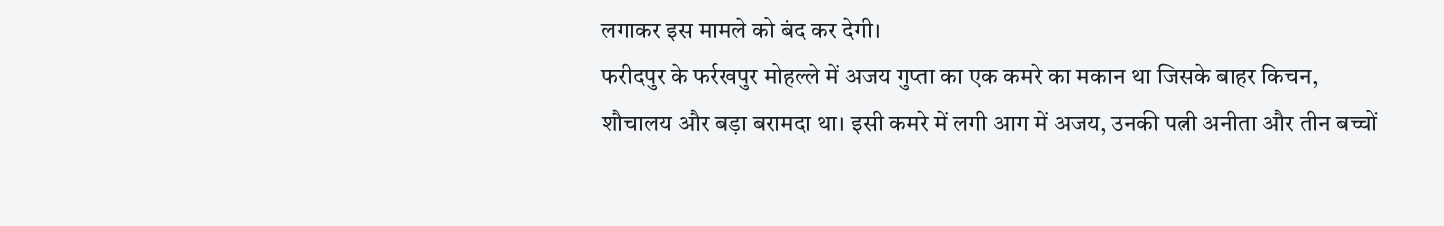लगाकर इस मामले को बंद कर देगी।
फरीदपुर के फर्रखपुर मोहल्ले में अजय गुप्ता का एक कमरे का मकान था जिसके बाहर किचन, शौचालय और बड़ा बरामदा था। इसी कमरे में लगी आग में अजय, उनकी पत्नी अनीता और तीन बच्चों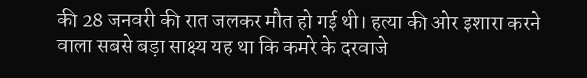की 28 जनवरी की रात जलकर मौत हो गई थी। हत्या की ओर इशारा करने वाला सबसे बड़ा साक्ष्य यह था कि कमरे के दरवाजे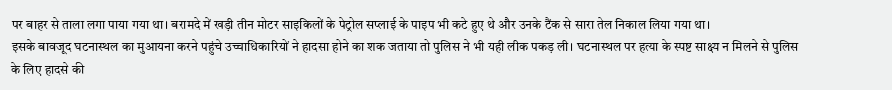पर बाहर से ताला लगा पाया गया था। बरामदे में खड़ी तीन मोटर साइकिलों के पेट्रोल सप्लाई के पाइप भी कटे हुए थे और उनके टैंक से सारा तेल निकाल लिया गया था।
इसके बावजूद घटनास्थल का मुआयना करने पहुंचे उच्चाधिकारियों ने हादसा होने का शक जताया तो पुलिस ने भी यही लीक पकड़ ली। घटनास्थल पर हत्या के स्पष्ट साक्ष्य न मिलने से पुलिस के लिए हादसे की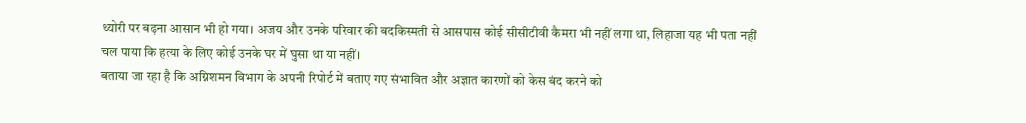थ्योरी पर बढ़ना आसान भी हो गया। अजय और उनके परिवार की बदकिस्मती से आसपास कोई सीसीटीवी कैमरा भी नहीं लगा था, लिहाजा यह भी पता नहीं चल पाया कि हत्या के लिए कोई उनके घर में घुसा था या नहीं।
बताया जा रहा है कि अग्निशमन विभाग के अपनी रिपोर्ट में बताए गए संभावित और अज्ञात कारणों को केस बंद करने को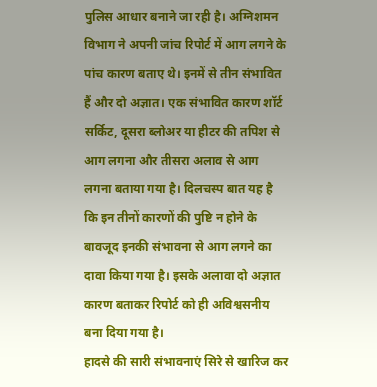पुलिस आधार बनाने जा रही है। अग्निशमन विभाग ने अपनी जांच रिपोर्ट में आग लगने के पांच कारण बताए थे। इनमें से तीन संभावित हैं और दो अज्ञात। एक संभावित कारण शॉर्ट सर्किट, दूसरा ब्लोअर या हीटर की तपिश से आग लगना और तीसरा अलाव से आग लगना बताया गया है। दिलचस्प बात यह है कि इन तीनों कारणों की पुष्टि न होने के बावजूद इनकी संभावना से आग लगने का दावा किया गया है। इसके अलावा दो अज्ञात कारण बताकर रिपोर्ट को ही अविश्वसनीय बना दिया गया है।
हादसे की सारी संभावनाएं सिरे से खारिज कर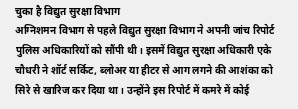चुका है विद्युत सुरक्षा विभाग
अग्निशमन विभाग से पहले विद्युत सुरक्षा विभाग ने अपनी जांच रिपोर्ट पुलिस अधिकारियों को सौंपी थी। इसमें विद्युत सुरक्षा अधिकारी एके चौधरी ने शॉर्ट सर्किट, ब्लोअर या हीटर से आग लगने की आशंका को सिरे से खारिज कर दिया था। उन्होंने इस रिपोर्ट में कमरे में कोई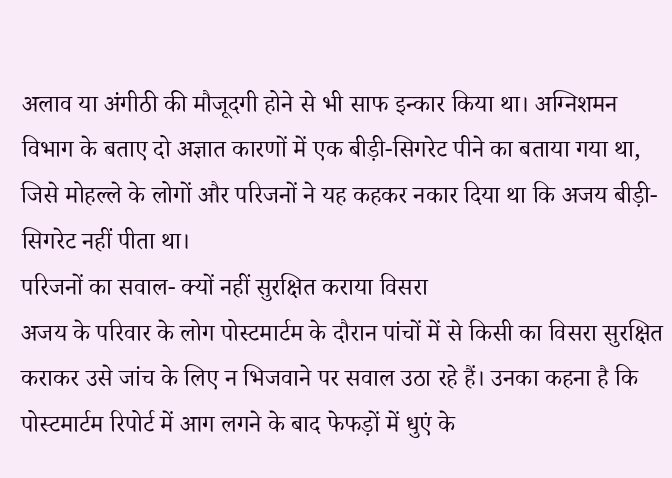अलाव या अंगीठी की मौजूदगी होने से भी साफ इन्कार किया था। अग्निशमन विभाग के बताए दो अज्ञात कारणों में एक बीड़ी-सिगरेट पीने का बताया गया था, जिसे मोहल्ले के लोगों और परिजनों ने यह कहकर नकार दिया था कि अजय बीड़ी-सिगरेट नहीं पीता था।
परिजनों का सवाल- क्यों नहीं सुरक्षित कराया विसरा
अजय के परिवार के लोग पोस्टमार्टम के दौरान पांचों में से किसी का विसरा सुरक्षित कराकर उसे जांच के लिए न भिजवाने पर सवाल उठा रहे हैं। उनका कहना है कि पोस्टमार्टम रिपोर्ट में आग लगने के बाद फेफड़ों में धुएं के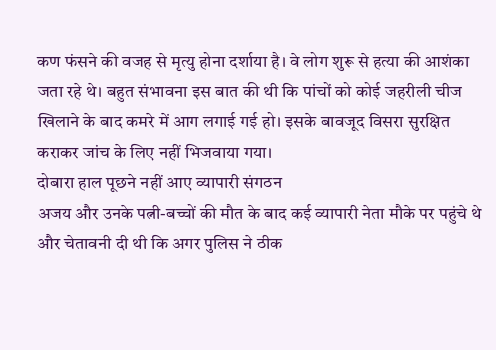कण फंसने की वजह से मृत्यु होना दर्शाया है। वे लोग शुरू से हत्या की आशंका जता रहे थे। बहुत संभावना इस बात की थी कि पांचों को कोई जहरीली चीज खिलाने के बाद कमरे में आग लगाई गई हो। इसके बावजूद विसरा सुरक्षित कराकर जांच के लिए नहीं भिजवाया गया।
दोबारा हाल पूछने नहीं आए व्यापारी संगठन
अजय और उनके पत्नी-बच्चों की मौत के बाद कई व्यापारी नेता मौके पर पहुंचे थे और चेतावनी दी थी कि अगर पुलिस ने ठीक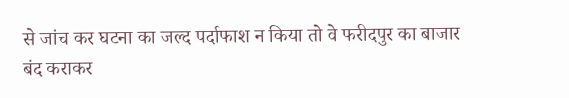से जांच कर घटना का जल्द पर्दाफाश न किया तो वे फरीदपुर का बाजार बंद कराकर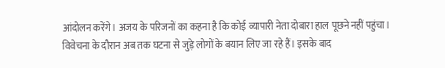आंदोलन करेंगे। अजय के परिजनों का कहना है कि कोई व्यापारी नेता दोबारा हाल पूछने नहीं पहुंचा।
विवेचना के दौरान अब तक घटना से जुड़े लोगों के बयान लिए जा रहे हैं। इसके बाद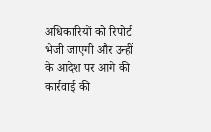अधिकारियों को रिपोर्ट भेजी जाएगी और उन्हीं के आदेश पर आगे की कार्रवाई की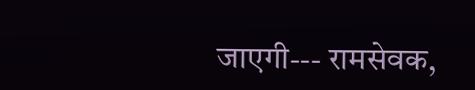जाएगी--- रामसेवक,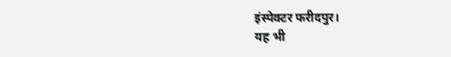इंस्पेक्टर फरीदपुर।
यह भी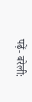पढ़ें- बरेली: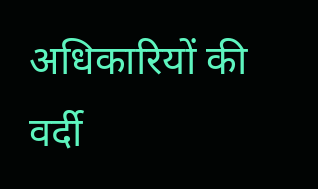अधिकारियों की वर्दी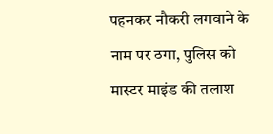पहनकर नौकरी लगवाने के नाम पर ठगा, पुलिस को मास्टर माइंड की तलाश